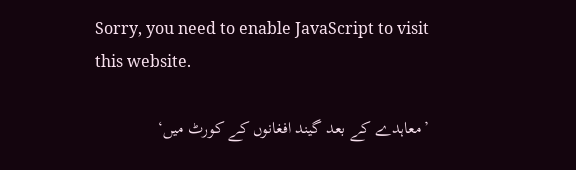Sorry, you need to enable JavaScript to visit this website.

’معاہدے کے بعد گیند افغانوں کے کورٹ میں‘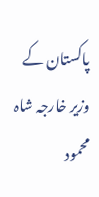پاکستان کے وزیر خارجہ شاہ محمود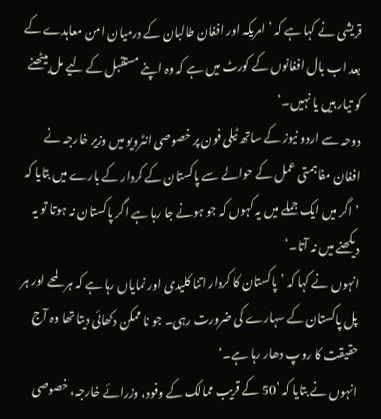قریشی نے کہا ہے کہ ’امریکہ اور افغان طالبان کے درمیان امن معاہدے کے بعد اب بال افغانوں کے کورٹ میں ہے کہ وہ اپنے مستقبل کے لیے مل بیٹھنے کو تیار ہیں یا نہیں۔‘
دوحہ سے اردو نیوز کے ساتھ ٹیلی فون پر خصوصی انٹرویو میں وزیر خارجہ نے افغان مفاہمتی عمل کے حوالے سے پاکستان کے کردار کے بارے میں بتایا کہ ’اگر میں ایک جملے میں یہ کہوں کہ جو ہونے جا رہا ہے اگر پاکستان نہ ہوتا تو یہ دیکھنے میں نہ آتا۔‘
انہوں نے کہا کہ ’پاکستان کا کردار اتنا کلیدی اور نمایاں رہا ہے کہ ہر لمحے اور ہر پل پاکستان کے سہارے کی ضرورت رہی۔ جو نا ممکن دکھائی دیتا تھا وہ آج حقیقت کا روپ دھار رہا ہے۔‘
انہوں نے بتایا کہ ’50 کے قریب ممالک کے وفود، وزرائے خارجہ، خصوصی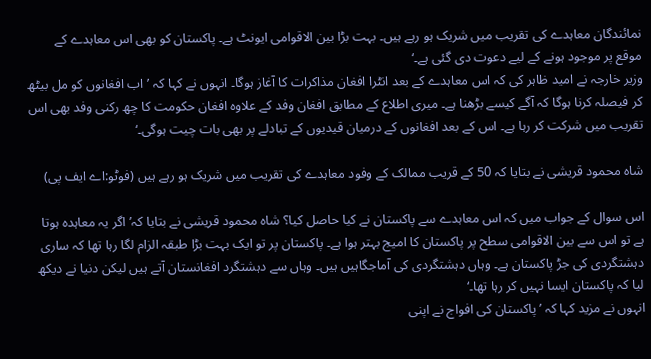نمائندگان معاہدے کی تقریب میں شریک ہو رہے ہیں۔ بہت بڑا بین الاقوامی ایونٹ ہے۔ پاکستان کو بھی اس معاہدے کے موقع پر موجود ہونے کے لیے دعوت دی گئی ہے۔‘
وزیر خارجہ نے امید ظاہر کی کہ اس معاہدے کے بعد انٹرا افغان مذاکرات کا آغاز ہوگا۔ انہوں نے کہا کہ ’اب افغانوں کو مل بیٹھ کر فیصلہ کرنا ہوگا کہ آگے کیسے بڑھنا ہے۔ میری اطلاع کے مطابق افغان وفد کے علاوہ افغان حکومت کا چھ رکنی وفد بھی اس تقریب میں شرکت کر رہا ہے۔ اس کے بعد افغانوں کے درمیان قیدیوں کے تبادلے پر بھی بات چیت ہوگی۔‘

شاہ محمود قریشی نے بتایا کہ 50 کے قریب ممالک کے وفود معاہدے کی تقریب میں شریک ہو رہے ہیں (فوٹو:اے ایف پی)

اس سوال کے جواب میں کہ اس معاہدے سے پاکستان نے کیا حاصل کیا؟ شاہ محمود قریشی نے بتایا کہ’اگر یہ معاہدہ ہوتا ہے تو اس سے بین الاقوامی سطح پر پاکستان کا امیج بہتر ہوا ہے۔ پاکستان پر تو ایک بہت بڑا طبقہ الزام لگا رہا تھا کہ ساری دہشتگردی کی جڑ پاکستان ہے۔ وہاں دہشتگردی کی آماجگاہیں ہیں۔ وہاں سے دہشتگرد افغانستان آتے ہیں لیکن دنیا نے دیکھ لیا کہ پاکستان ایسا نہیں کر رہا تھا۔‘
انہوں نے مزید کہا کہ ’پاکستان کی افواج نے اپنی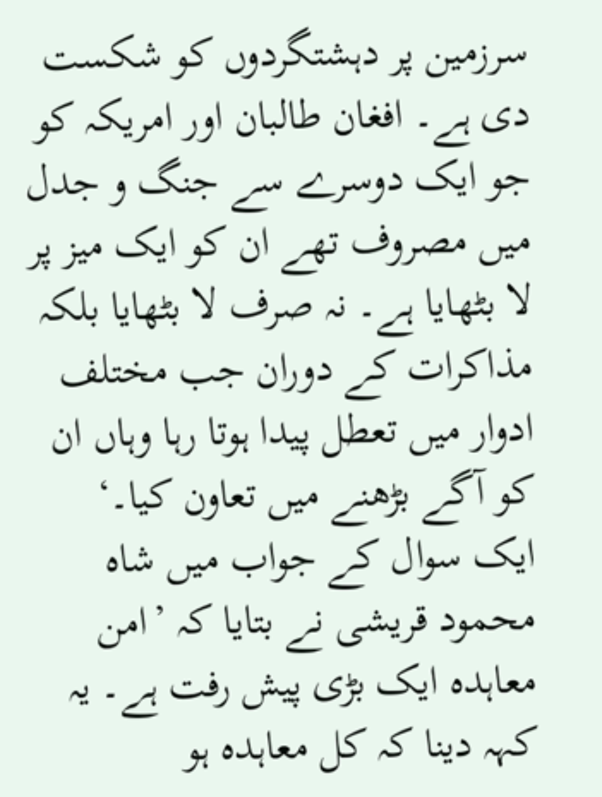سرزمین پر دہشتگردوں کو شکست دی ہے۔ افغان طالبان اور امریکہ کو جو ایک دوسرے سے جنگ و جدل میں مصروف تھے ان کو ایک میز پر لا بٹھایا ہے۔ نہ صرف لا بٹھایا بلکہ مذاکرات کے دوران جب مختلف ادوار میں تعطل پیدا ہوتا رہا وہاں ان کو آگے بڑھنے میں تعاون کیا۔‘
ایک سوال کے جواب میں شاہ محمود قریشی نے بتایا کہ ’امن معاہدہ ایک بڑی پیش رفت ہے۔ یہ کہہ دینا کہ کل معاہدہ ہو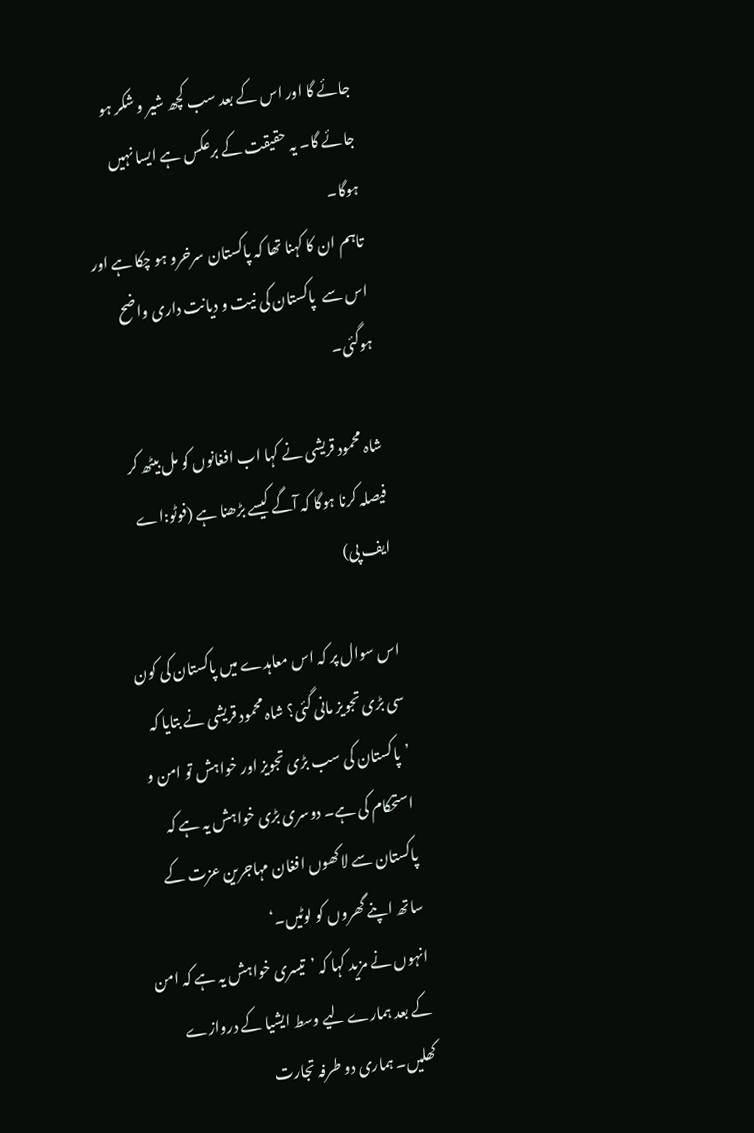جائے گا اور اس کے بعد سب کچھ شیر و شکر ہو جائے گا۔ یہ حقیقت کے برعکس ہے ایسا نہیں ہوگا۔
تاہم ان کا کہنا تھا کہ پاکستان سرخرو ہو چکا ہے اور اس سے  پاکستان کی نیت و دیانت داری واضح ہوگئی۔

شاہ محمود قریشی نے کہا اب افغانوں کو مل بیٹھ کر فیصلہ کرنا ہوگا کہ آگے کیسے بڑھنا ہے (فوٹو:اے ایف پی)

اس سوال پر کہ اس معاہدے میں پاکستان کی کون سی بڑی تجویز مانی گئی؟ شاہ محمود قریشی نے بتایا کہ ’پاکستان کی سب بڑی تجویز اور خواہش تو امن و استحکام کی ہے۔ دوسری بڑی خواہش یہ ہے کہ پاکستان سے لاکھوں افغان مہاجرین عزت کے ساتھ اپنے گھروں کو لوٹیں۔‘
انہوں نے مزید کہا کہ ’تیسری خواہش یہ ہے کہ امن کے بعد ہمارے لیے وسط ایشیا کے دروازے کھلیں۔ ہماری دو طرفہ تجارت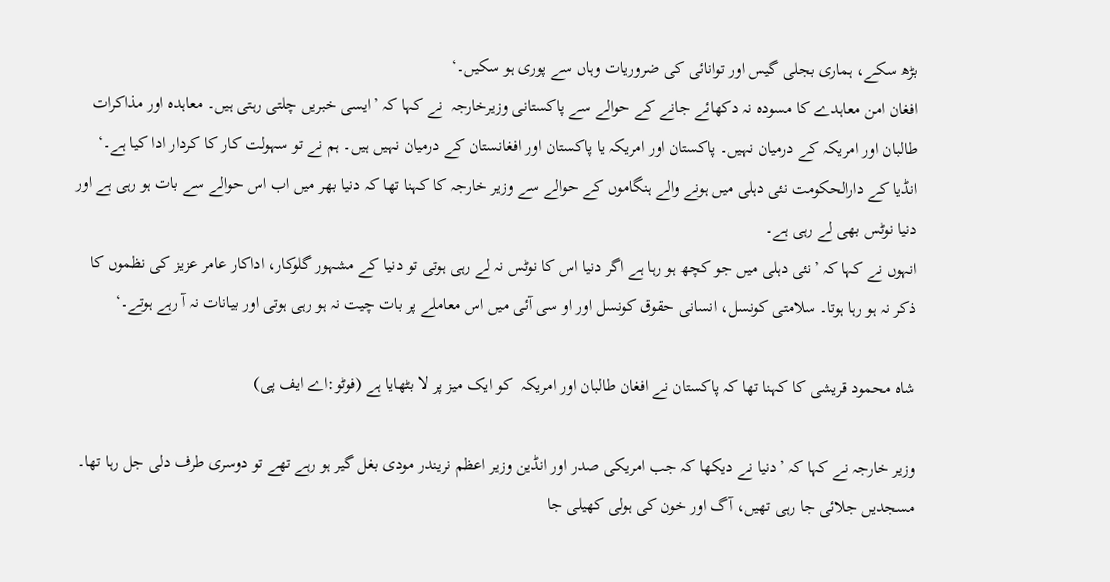بڑھ سکے، ہماری بجلی گیس اور توانائی کی ضروریات وہاں سے پوری ہو سکیں۔‘
افغان امن معاہدے کا مسودہ نہ دکھائے جانے کے حوالے سے پاکستانی وزیرخارجہ  نے کہا کہ ’ایسی خبریں چلتی رہتی ہیں۔ معاہدہ اور مذاکرات طالبان اور امریکہ کے درمیان نہیں۔ پاکستان اور امریکہ یا پاکستان اور افغانستان کے درمیان نہیں ہیں۔ ہم نے تو سہولت کار کا کردار ادا کیا ہے۔‘
انڈیا کے دارالحکومت نئی دہلی میں ہونے والے ہنگاموں کے حوالے سے وزیر خارجہ کا کہنا تھا کہ دنیا بھر میں اب اس حوالے سے بات ہو رہی ہے اور دنیا نوٹس بھی لے رہی ہے۔
انہوں نے کہا کہ ’نئی دہلی میں جو کچھ ہو رہا ہے اگر دنیا اس کا نوٹس نہ لے رہی ہوتی تو دنیا کے مشہور گلوکار، اداکار عامر عزیز کی نظموں کا ذکر نہ ہو رہا ہوتا۔ سلامتی کونسل، انسانی حقوق کونسل اور او سی آئی میں اس معاملے پر بات چیت نہ ہو رہی ہوتی اور بیانات نہ آ رہے ہوتے۔‘

شاہ محمود قریشی کا کہنا تھا کہ پاکستان نے افغان طالبان اور امریکہ  کو ایک میز پر لا بٹھایا ہے (فوٹو:اے ایف پی)

وزیر خارجہ نے کہا کہ ’دنیا نے دیکھا کہ جب امریکی صدر اور انڈین وزیر اعظم نریندر مودی بغل گیر ہو رہے تھے تو دوسری طرف دلی جل رہا تھا۔ مسجدیں جلائی جا رہی تھیں، آگ اور خون کی ہولی کھیلی جا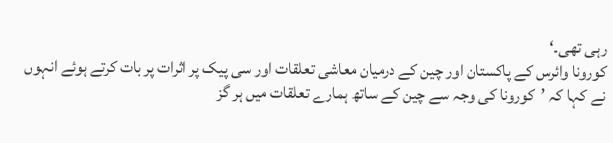رہی تھی۔‘
کورونا وائرس کے پاکستان اور چین کے درمیان معاشی تعلقات اور سی پیک پر اثرات پر بات کرتے ہوئے انہوں نے کہا کہ ’کورونا کی وجہ سے چین کے ساتھ ہمارے تعلقات میں ہر گز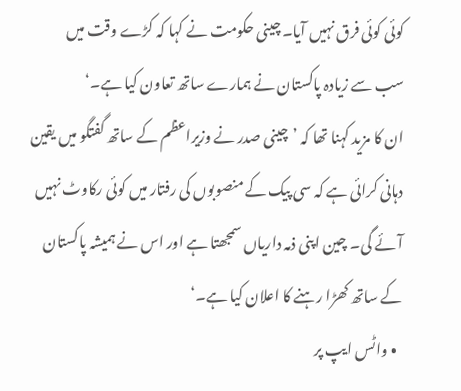کوئی کوئی فرق نہیں آیا۔ چینی حکومت نے کہا کہ کڑے وقت میں سب سے زیادہ پاکستان نے ہمارے ساتھ تعاون کیا ہے۔‘
ان کا مزید کہنا تھا کہ ’چینی صدر نے وزیراعظم کے ساتھ گفتگو میں یقین دہانی کرائی ہے کہ سی پیک کے منصوبوں کی رفتار میں کوئی رکاوٹ نہیں آئے گی۔ چین اپنی ذمہ داریاں سمجھتا ہے اور اس نے ہمیشہ پاکستان کے ساتھ کھڑا رہنے کا اعلان کیا ہے۔‘
  • واٹس ایپ پر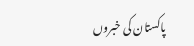پاکستان کی خبروں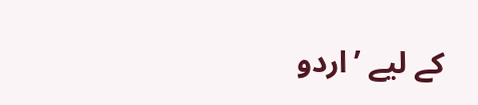کے لیے ’اردو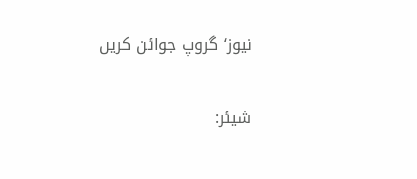نیوز‘ گروپ جوائن کریں

شیئر: